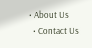• About Us
  • Contact Us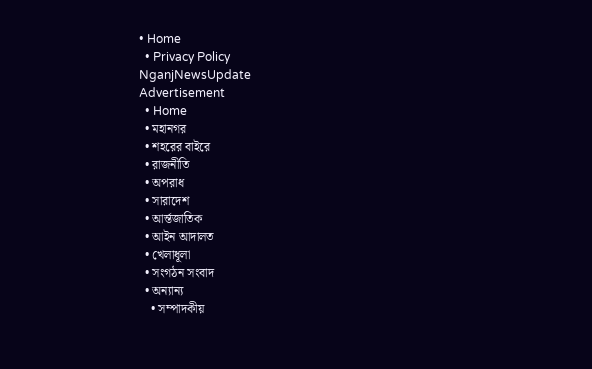• Home
  • Privacy Policy
NganjNewsUpdate
Advertisement
  • Home
  • মহানগর
  • শহরের বাইরে
  • রাজনীতি
  • অপরাধ
  • সারাদেশ
  • আর্ন্তজাতিক
  • আইন আদালত
  • খেলাধূলা
  • সংগঠন সংবাদ
  • অন্যান্য
    • সম্পাদকীয়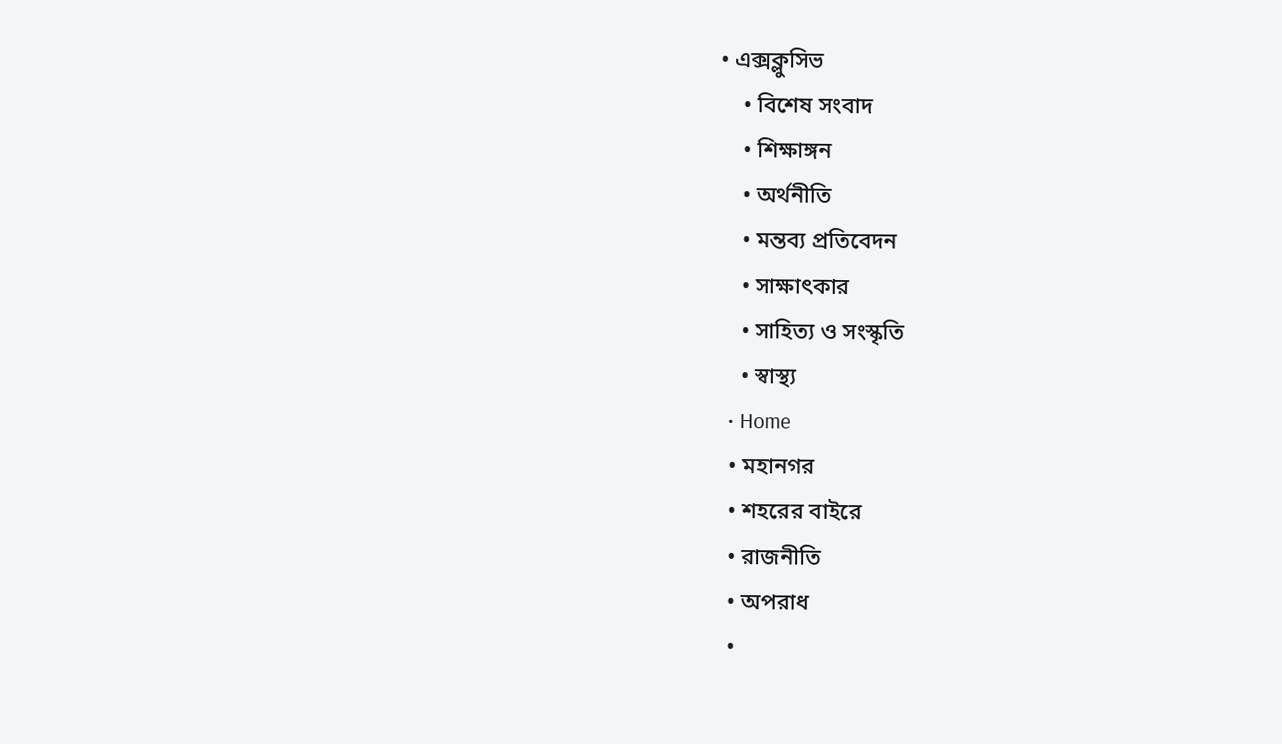• এক্সক্লুসিভ
    • বিশেষ সংবাদ
    • শিক্ষাঙ্গন
    • অর্থনীতি
    • মন্তব্য প্রতিবেদন
    • সাক্ষাৎকার
    • সাহিত্য ও সংস্কৃতি
    • স্বাস্থ্য
  • Home
  • মহানগর
  • শহরের বাইরে
  • রাজনীতি
  • অপরাধ
  •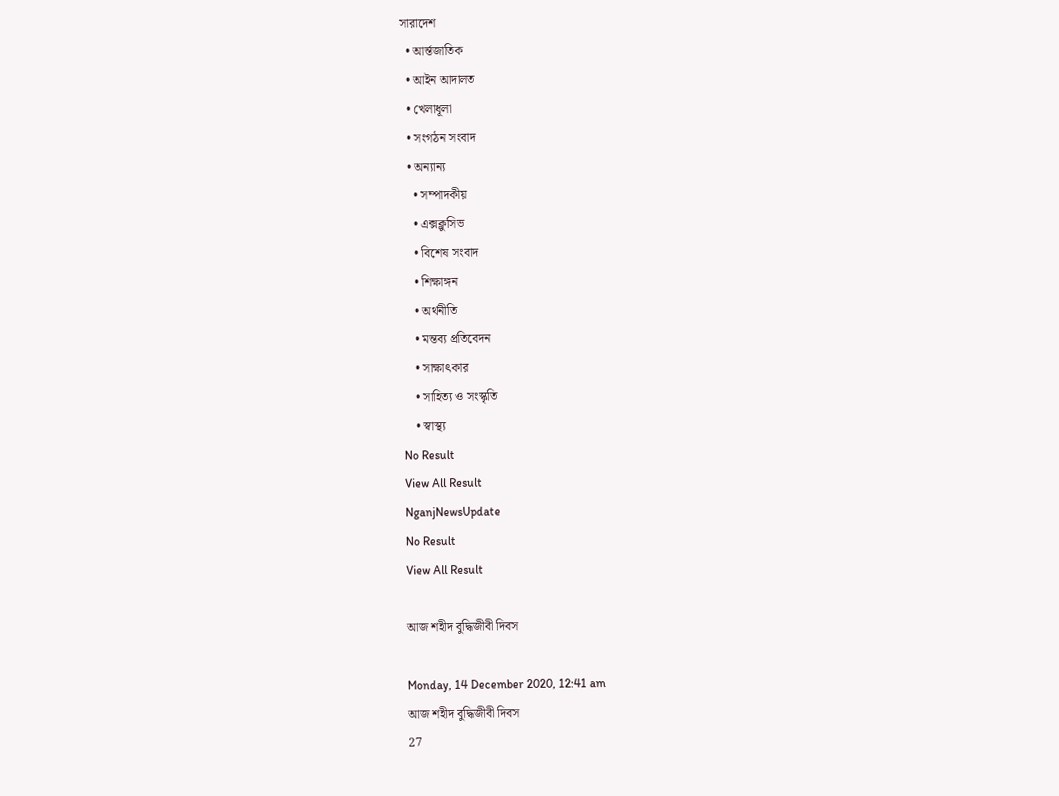সারাদেশ
  • আর্ন্তজাতিক
  • আইন আদালত
  • খেলাধূলা
  • সংগঠন সংবাদ
  • অন্যান্য
    • সম্পাদকীয়
    • এক্সক্লুসিভ
    • বিশেষ সংবাদ
    • শিক্ষাঙ্গন
    • অর্থনীতি
    • মন্তব্য প্রতিবেদন
    • সাক্ষাৎকার
    • সাহিত্য ও সংস্কৃতি
    • স্বাস্থ্য
No Result
View All Result
NganjNewsUpdate
No Result
View All Result

আজ শহীদ বুদ্ধিজীবী দিবস

Monday, 14 December 2020, 12:41 am
আজ শহীদ বুদ্ধিজীবী দিবস
27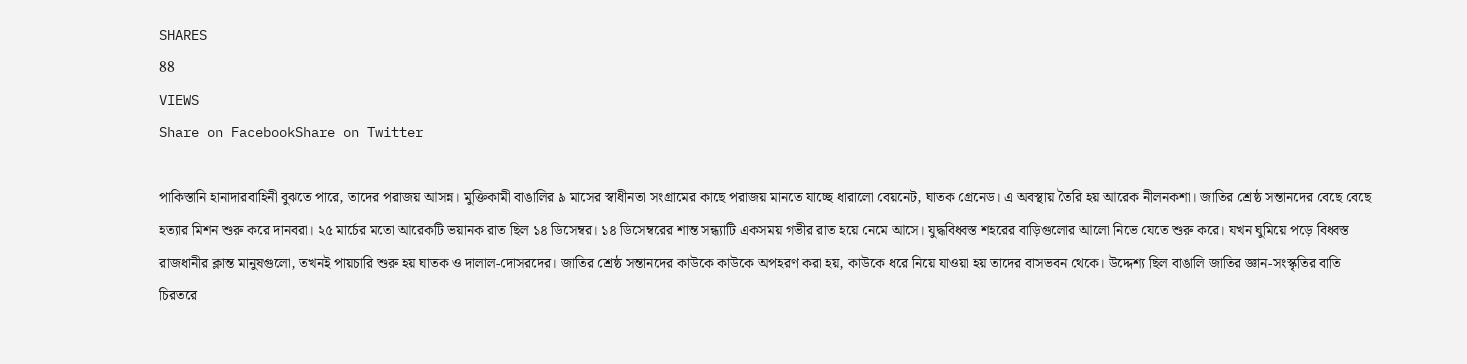SHARES
88
VIEWS
Share on FacebookShare on Twitter

পাকিস্তানি হানাদারবাহিনী বুঝতে পারে, তাদের পরাজয় আসন্ন। মুক্তিকামী বাঙালির ৯ মাসের স্বাধীনতা সংগ্রামের কাছে পরাজয় মানতে যাচ্ছে ধারালো বেয়নেট, ঘাতক গ্রেনেড। এ অবস্থায় তৈরি হয় আরেক নীলনকশা। জাতির শ্রেষ্ঠ সন্তানদের বেছে বেছে হত্যার মিশন শুরু করে দানবরা। ২৫ মার্চের মতো আরেকটি ভয়ানক রাত ছিল ১৪ ডিসেম্বর। ১৪ ডিসেম্বরের শান্ত সন্ধ্যাটি একসময় গভীর রাত হয়ে নেমে আসে। যুদ্ধবিধ্বস্ত শহরের বাড়িগুলোর আলো নিভে যেতে শুরু করে। যখন ঘুমিয়ে পড়ে বিধ্বস্ত রাজধানীর ক্লান্ত মানুষগুলো, তখনই পায়চারি শুরু হয় ঘাতক ও দালাল-দোসরদের। জাতির শ্রেষ্ঠ সন্তানদের কাউকে কাউকে অপহরণ করা হয়, কাউকে ধরে নিয়ে যাওয়া হয় তাদের বাসভবন থেকে। উদ্দেশ্য ছিল বাঙালি জাতির জ্ঞান-সংস্কৃতির বাতি চিরতরে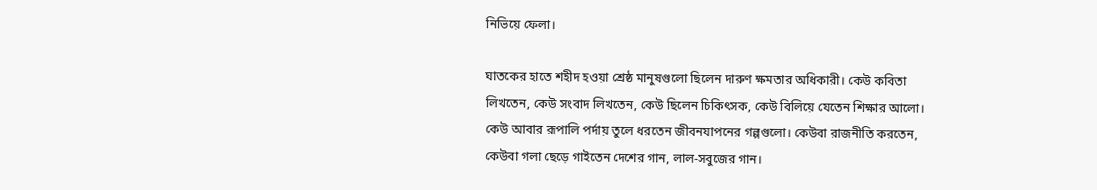নিভিয়ে ফেলা।

ঘাতকের হাতে শহীদ হওয়া শ্রেষ্ঠ মানুষগুলো ছিলেন দারুণ ক্ষমতার অধিকারী। কেউ কবিতা লিখতেন, কেউ সংবাদ লিখতেন, কেউ ছিলেন চিকিৎসক, কেউ বিলিয়ে যেতেন শিক্ষার আলো। কেউ আবার রূপালি পর্দায় তুলে ধরতেন জীবনযাপনের গল্পগুলো। কেউবা রাজনীতি করতেন, কেউবা গলা ছেড়ে গাইতেন দেশের গান, লাল-সবুজের গান।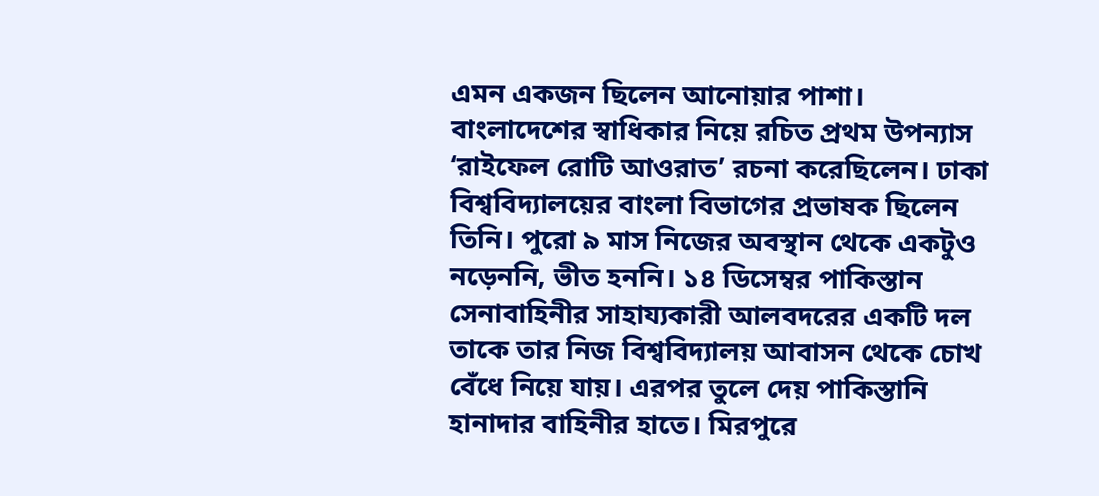এমন একজন ছিলেন আনোয়ার পাশা। বাংলাদেশের স্বাধিকার নিয়ে রচিত প্রথম উপন্যাস ‘রাইফেল রোটি আওরাত’ রচনা করেছিলেন। ঢাকা বিশ্ববিদ্যালয়ের বাংলা বিভাগের প্রভাষক ছিলেন তিনি। পুরো ৯ মাস নিজের অবস্থান থেকে একটুও নড়েননি, ভীত হননি। ১৪ ডিসেম্বর পাকিস্তান সেনাবাহিনীর সাহায্যকারী আলবদরের একটি দল তাকে তার নিজ বিশ্ববিদ্যালয় আবাসন থেকে চোখ বেঁধে নিয়ে যায়। এরপর তুলে দেয় পাকিস্তানি হানাদার বাহিনীর হাতে। মিরপুরে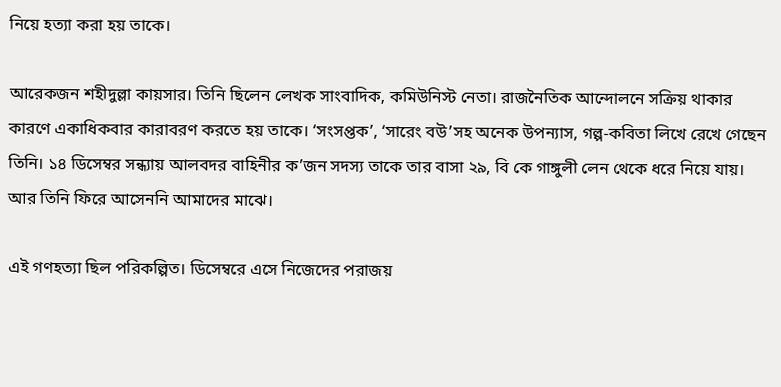নিয়ে হত্যা করা হয় তাকে।

আরেকজন শহীদুল্লা কায়সার। তিনি ছিলেন লেখক সাংবাদিক, কমিউনিস্ট নেতা। রাজনৈতিক আন্দোলনে সক্রিয় থাকার কারণে একাধিকবার কারাবরণ করতে হয় তাকে। ‘সংসপ্তক’, ‘সারেং বউ’সহ অনেক উপন্যাস, গল্প-কবিতা লিখে রেখে গেছেন তিনি। ১৪ ডিসেম্বর সন্ধ্যায় আলবদর বাহিনীর ক’জন সদস্য তাকে তার বাসা ২৯, বি কে গাঙ্গুলী লেন থেকে ধরে নিয়ে যায়। আর তিনি ফিরে আসেননি আমাদের মাঝে।

এই গণহত্যা ছিল পরিকল্পিত। ডিসেম্বরে এসে নিজেদের পরাজয়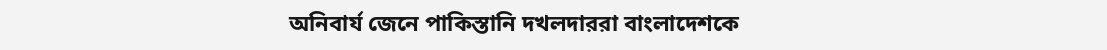অনিবার্য জেনে পাকিস্তানি দখলদাররা বাংলাদেশকে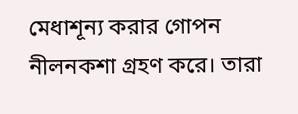মেধাশূন্য করার গোপন নীলনকশা গ্রহণ করে। তারা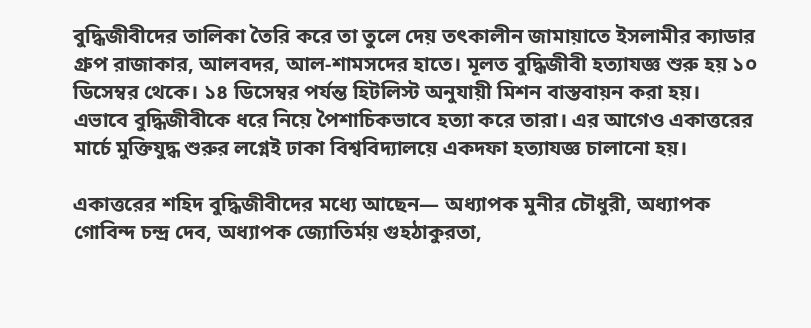বুদ্ধিজীবীদের তালিকা তৈরি করে তা তুলে দেয় তৎকালীন জামায়াতে ইসলামীর ক্যাডার গ্রুপ রাজাকার, আলবদর, আল-শামসদের হাতে। মূলত বুদ্ধিজীবী হত্যাযজ্ঞ শুরু হয় ১০ ডিসেম্বর থেকে। ১৪ ডিসেম্বর পর্যন্ত হিটলিস্ট অনুযায়ী মিশন বাস্তবায়ন করা হয়। এভাবে বুদ্ধিজীবীকে ধরে নিয়ে পৈশাচিকভাবে হত্যা করে তারা। এর আগেও একাত্তরের মার্চে মুক্তিযুদ্ধ শুরুর লগ্নেই ঢাকা বিশ্ববিদ্যালয়ে একদফা হত্যাযজ্ঞ চালানো হয়।

একাত্তরের শহিদ বুদ্ধিজীবীদের মধ্যে আছেন— অধ্যাপক মুনীর চৌধুরী, অধ্যাপক গোবিন্দ চন্দ্র দেব, অধ্যাপক জ্যোতির্ময় গুহঠাকুরতা,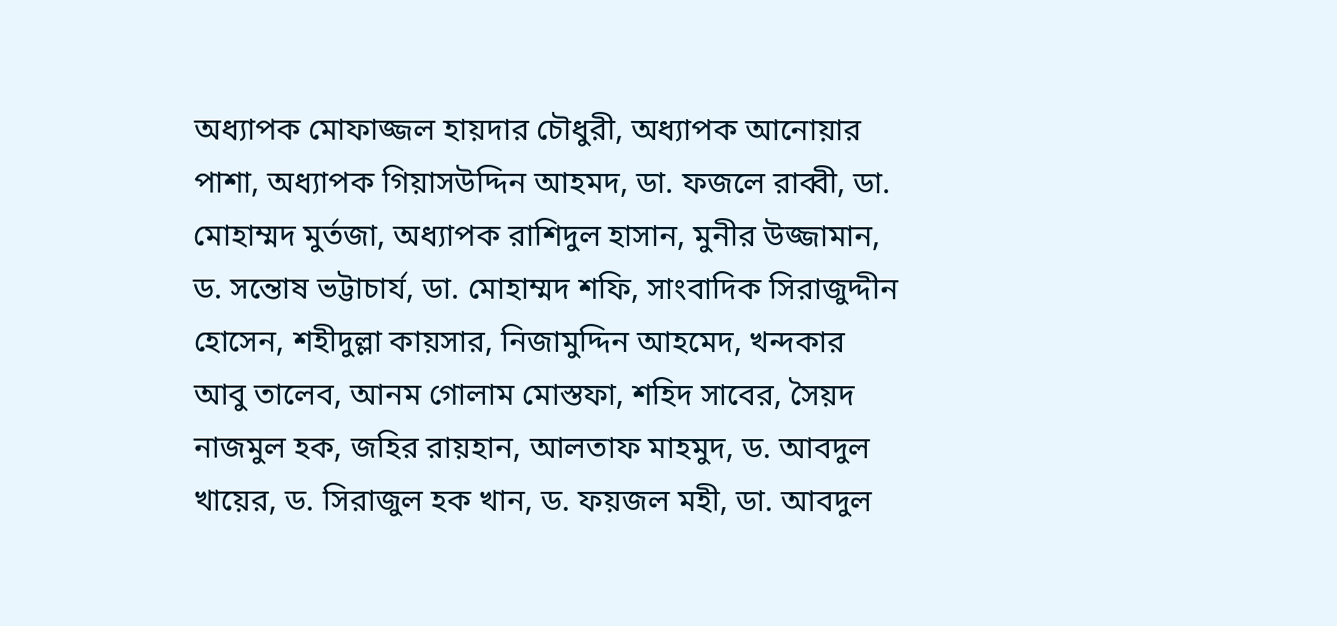অধ্যাপক মোফাজ্জল হায়দার চৌধুরী, অধ্যাপক আনোয়ার পাশা, অধ্যাপক গিয়াসউদ্দিন আহমদ, ডা. ফজলে রাব্বী, ডা. মোহাম্মদ মুর্তজা, অধ্যাপক রাশিদুল হাসান, মুনীর উজ্জামান, ড. সন্তোষ ভট্টাচার্য, ডা. মোহাম্মদ শফি, সাংবাদিক সিরাজুদ্দীন হোসেন, শহীদুল্লা কায়সার, নিজামুদ্দিন আহমেদ, খন্দকার আবু তালেব, আনম গোলাম মোস্তফা, শহিদ সাবের, সৈয়দ নাজমুল হক, জহির রায়হান, আলতাফ মাহমুদ, ড. আবদুল খায়ের, ড. সিরাজুল হক খান, ড. ফয়জল মহী, ডা. আবদুল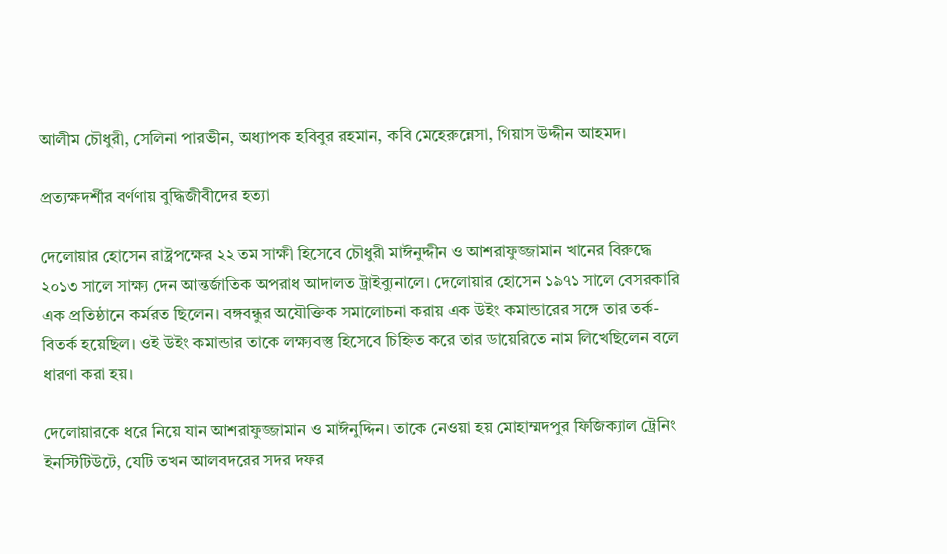আলীম চৌধুরী, সেলিনা পারভীন, অধ্যাপক হবিবুর রহমান, কবি মেহেরুন্নেসা, গিয়াস উদ্দীন আহমদ।

প্রত্যক্ষদর্শীর বর্ণণায় বুদ্ধিজীবীদের হত্যা

দেলোয়ার হোসেন রাষ্ট্রপক্ষের ২২ তম সাক্ষী হিসেবে চৌধুরী মাঈনুদ্দীন ও আশরাফুজ্জামান খানের বিরুদ্ধে ২০১৩ সালে সাক্ষ্য দেন আন্তর্জাতিক অপরাধ আদালত ট্রাইব্যুনালে। দেলোয়ার হোসেন ১৯৭১ সালে বেসরকারি এক প্রতিষ্ঠানে কর্মরত ছিলেন। বঙ্গবন্ধুর অযৌক্তিক সমালোচনা করায় এক উইং কমান্ডারের সঙ্গে তার তর্ক-বিতর্ক হয়েছিল। ওই উইং কমান্ডার তাকে লক্ষ্যবস্তু হিসেবে চিহ্নিত করে তার ডায়েরিতে নাম লিখেছিলেন বলে ধারণা করা হয়।

দেলোয়ারকে ধরে নিয়ে যান আশরাফুজ্জামান ও মাঈনুদ্দিন। তাকে নেওয়া হয় মোহাম্মদপুর ফিজিক্যাল ট্রেনিং ইনস্টিটিউটে, যেটি তখন আলবদরের সদর দফর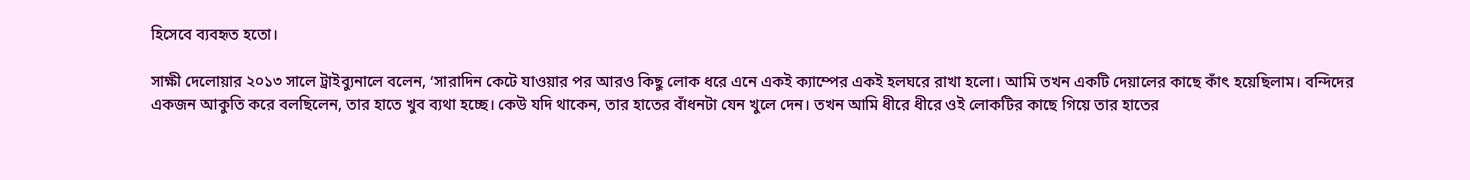হিসেবে ব্যবহৃত হতো।

সাক্ষী দেলোয়ার ২০১৩ সালে ট্রাইব্যুনালে বলেন, ‘সারাদিন কেটে যাওয়ার পর আরও কিছু লোক ধরে এনে একই ক্যাম্পের একই হলঘরে রাখা হলো। আমি তখন একটি দেয়ালের কাছে কাঁৎ হয়েছিলাম। বন্দিদের একজন আকুতি করে বলছিলেন, তার হাতে খুব ব্যথা হচ্ছে। কেউ যদি থাকেন, তার হাতের বাঁধনটা যেন খুলে দেন। তখন আমি ধীরে ধীরে ওই লোকটির কাছে গিয়ে তার হাতের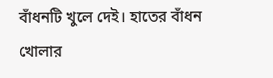বাঁধনটি খুলে দেই। হাতের বাঁধন খোলার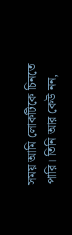সময় আমি লোকটিকে চিনতে পারি। তিনি আর কেউ নন,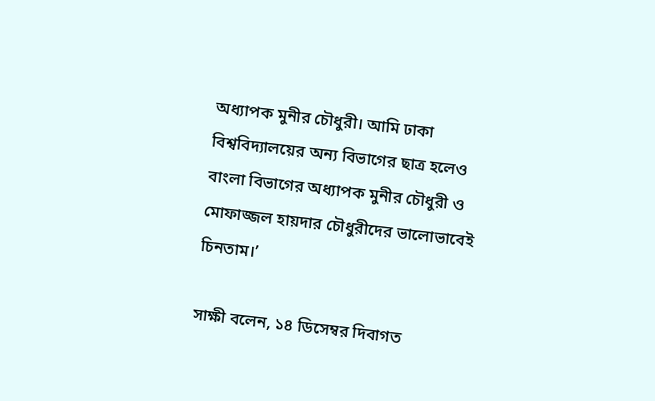অধ্যাপক মুনীর চৌধুরী। আমি ঢাকা বিশ্ববিদ্যালয়ের অন্য বিভাগের ছাত্র হলেও বাংলা বিভাগের অধ্যাপক মুনীর চৌধুরী ও মোফাজ্জল হায়দার চৌধুরীদের ভালোভাবেই চিনতাম।’

সাক্ষী বলেন, ১৪ ডিসেম্বর দিবাগত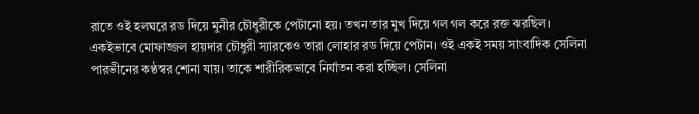রাতে ওই হলঘরে রড দিয়ে মুনীর চৌধুরীকে পেটানো হয়। তখন তার মুখ দিয়ে গল গল করে রক্ত ঝরছিল। একইভাবে মোফাজ্জল হায়দার চৌধুরী স্যারকেও তারা লোহার রড দিয়ে পেটান। ওই একই সময় সাংবাদিক সেলিনা পারভীনের কণ্ঠস্বর শোনা যায়। তাকে শারীরিকভাবে নির্যাতন করা হচ্ছিল। সেলিনা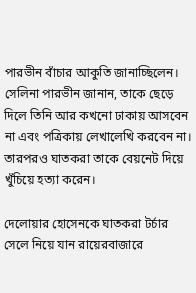পারভীন বাঁচার আকুতি জানাচ্ছিলেন। সেলিনা পারভীন জানান, তাকে ছেড়ে দিলে তিনি আর কখনো ঢাকায় আসবেন না এবং পত্রিকায় লেখালেখি করবেন না। তারপরও ঘাতকরা তাকে বেয়নেট দিয়ে খুঁচিয়ে হত্যা করেন।

দেলোয়ার হোসেনকে ঘাতকরা টর্চার সেলে নিয়ে যান রায়েরবাজারে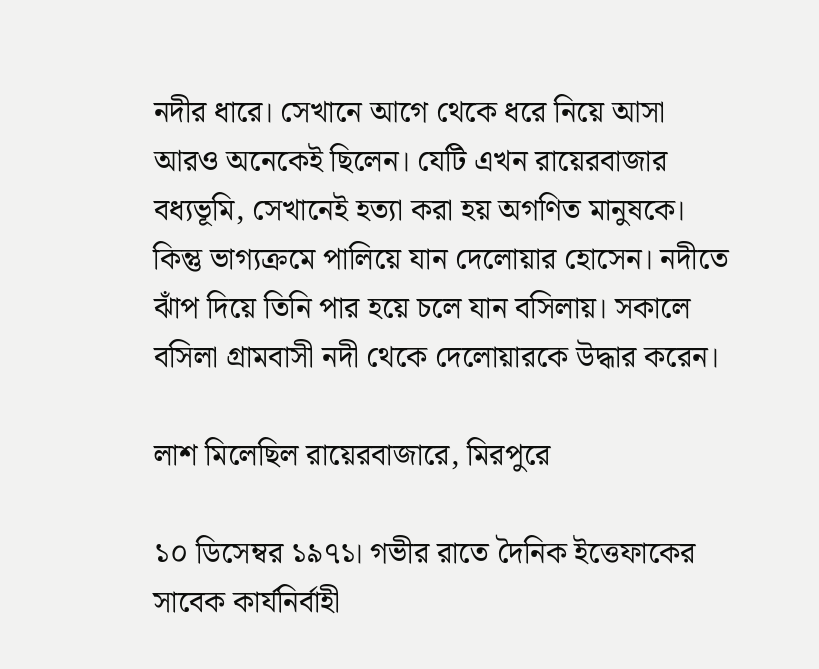নদীর ধারে। সেখানে আগে থেকে ধরে নিয়ে আসা আরও অনেকেই ছিলেন। যেটি এখন রায়েরবাজার বধ্যভূমি, সেখানেই হত্যা করা হয় অগণিত মানুষকে। কিন্তু ভাগ্যক্রমে পালিয়ে যান দেলোয়ার হোসেন। নদীতে ঝাঁপ দিয়ে তিনি পার হয়ে চলে যান বসিলায়। সকালে বসিলা গ্রামবাসী নদী থেকে দেলোয়ারকে উদ্ধার করেন।

লাশ মিলেছিল রায়েরবাজারে, মিরপুরে

১০ ডিসেম্বর ১৯৭১। গভীর রাতে দৈনিক ইত্তেফাকের সাবেক কার্যনির্বাহী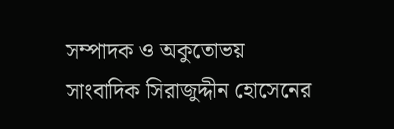সম্পাদক ও অকুতোভয় সাংবাদিক সিরাজুদ্দীন হোসেনের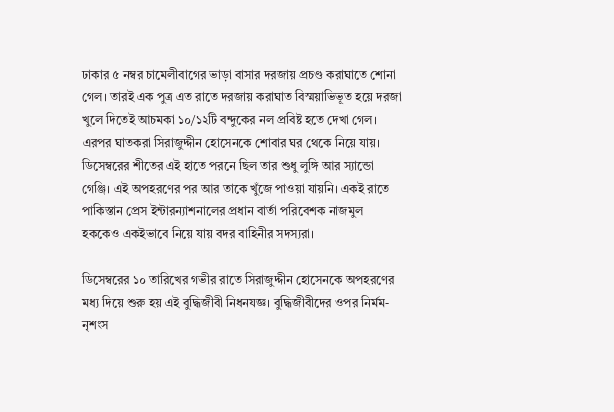ঢাকার ৫ নম্বর চামেলীবাগের ভাড়া বাসার দরজায় প্রচণ্ড করাঘাতে শোনা গেল। তারই এক পুত্র এত রাতে দরজায় করাঘাত বিস্ময়াভিভূত হয়ে দরজা খুলে দিতেই আচমকা ১০/১২টি বন্দুকের নল প্রবিষ্ট হতে দেখা গেল। এরপর ঘাতকরা সিরাজুদ্দীন হোসেনকে শোবার ঘর থেকে নিয়ে যায়। ডিসেম্বরের শীতের এই হাতে পরনে ছিল তার শুধু লুঙ্গি আর স্যান্ডো গেঞ্জি। এই অপহরণের পর আর তাকে খুঁজে পাওয়া যায়নি। একই রাতে পাকিস্তান প্রেস ইন্টারন্যাশনালের প্রধান বার্তা পরিবেশক নাজমুল হককেও একইভাবে নিয়ে যায় বদর বাহিনীর সদস্যরা।

ডিসেম্বরের ১০ তারিখের গভীর রাতে সিরাজুদ্দীন হোসেনকে অপহরণের মধ্য দিয়ে শুরু হয় এই বুদ্ধিজীবী নিধনযজ্ঞ। বুদ্ধিজীবীদের ওপর নির্মম-নৃশংস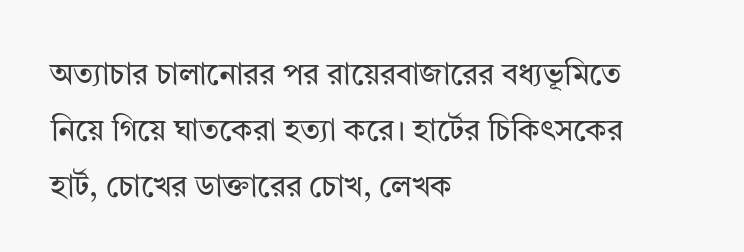অত্যাচার চালানোরর পর রায়েরবাজারের বধ্যভূমিতে নিয়ে গিয়ে ঘাতকেরা হত্যা করে। হার্টের চিকিৎসকের হার্ট, চোখের ডাক্তারের চোখ, লেখক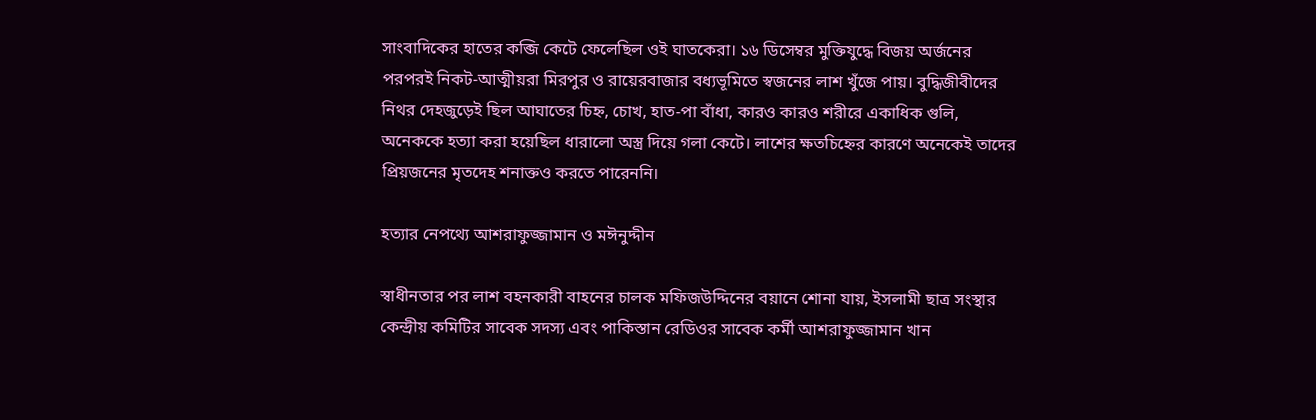সাংবাদিকের হাতের কব্জি কেটে ফেলেছিল ওই ঘাতকেরা। ১৬ ডিসেম্বর মুক্তিযুদ্ধে বিজয় অর্জনের পরপরই নিকট-আত্মীয়রা মিরপুর ও রায়েরবাজার বধ্যভূমিতে স্বজনের লাশ খুঁজে পায়। বুদ্ধিজীবীদের নিথর দেহজুড়েই ছিল আঘাতের চিহ্ন, চোখ, হাত-পা বাঁধা, কারও কারও শরীরে একাধিক গুলি, অনেককে হত্যা করা হয়েছিল ধারালো অস্ত্র দিয়ে গলা কেটে। লাশের ক্ষতচিহ্নের কারণে অনেকেই তাদের প্রিয়জনের মৃতদেহ শনাক্তও করতে পারেননি।

হত্যার নেপথ্যে আশরাফুজ্জামান ও মঈনুদ্দীন

স্বাধীনতার পর লাশ বহনকারী বাহনের চালক মফিজউদ্দিনের বয়ানে শোনা যায়, ইসলামী ছাত্র সংস্থার কেন্দ্রীয় কমিটির সাবেক সদস্য এবং পাকিস্তান রেডিওর সাবেক কর্মী আশরাফুজ্জামান খান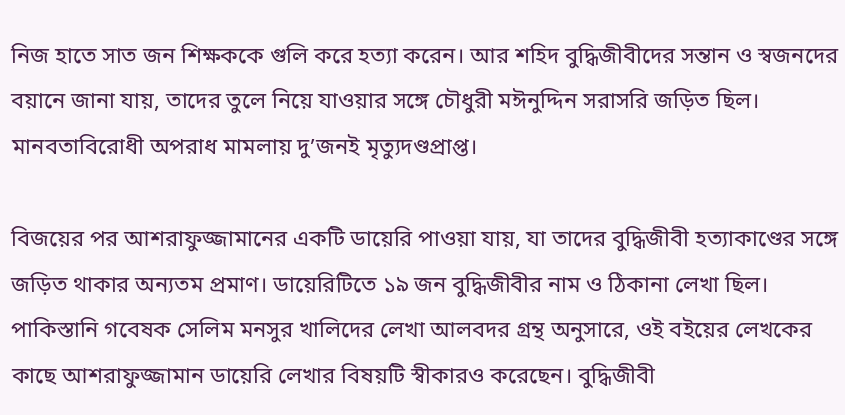নিজ হাতে সাত জন শিক্ষককে গুলি করে হত্যা করেন। আর শহিদ বুদ্ধিজীবীদের সন্তান ও স্বজনদের বয়ানে জানা যায়, তাদের তুলে নিয়ে যাওয়ার সঙ্গে চৌধুরী মঈনুদ্দিন সরাসরি জড়িত ছিল। মানবতাবিরোধী অপরাধ মামলায় দু’জনই মৃত্যুদণ্ডপ্রাপ্ত।

বিজয়ের পর আশরাফুজ্জামানের একটি ডায়েরি পাওয়া যায়, যা তাদের বুদ্ধিজীবী হত্যাকাণ্ডের সঙ্গে জড়িত থাকার অন্যতম প্রমাণ। ডায়েরিটিতে ১৯ জন বুদ্ধিজীবীর নাম ও ঠিকানা লেখা ছিল। পাকিস্তানি গবেষক সেলিম মনসুর খালিদের লেখা আলবদর গ্রন্থ অনুসারে, ওই বইয়ের লেখকের কাছে আশরাফুজ্জামান ডায়েরি লেখার বিষয়টি স্বীকারও করেছেন। বুদ্ধিজীবী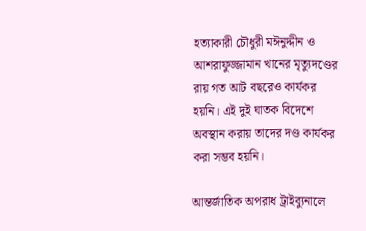হত্যাকারী চৌধুরী মঈনুদ্দীন ও আশরাফুজ্জামান খানের মৃত্যুদণ্ডের রায় গত আট বছরেও কার্যকর হয়নি। এই দুই ঘাতক বিদেশে অবস্থান করায় তাদের দণ্ড কার্যকর করা সম্ভব হয়নি।

আন্তর্জাতিক অপরাধ ট্রাইব্যুনালে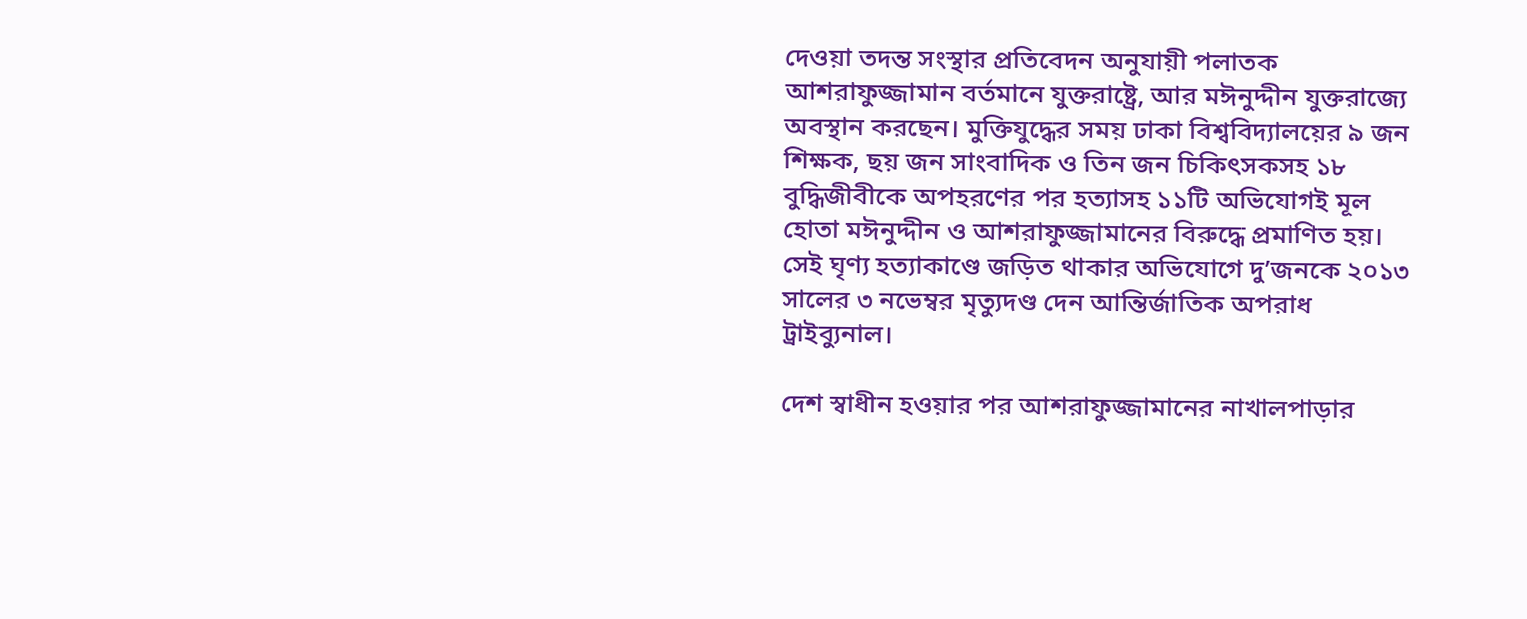দেওয়া তদন্ত সংস্থার প্রতিবেদন অনুযায়ী পলাতক আশরাফুজ্জামান বর্তমানে যুক্তরাষ্ট্রে, আর মঈনুদ্দীন যুক্তরাজ্যে অবস্থান করছেন। মুক্তিযুদ্ধের সময় ঢাকা বিশ্ববিদ্যালয়ের ৯ জন শিক্ষক, ছয় জন সাংবাদিক ও তিন জন চিকিৎসকসহ ১৮ বুদ্ধিজীবীকে অপহরণের পর হত্যাসহ ১১টি অভিযোগই মূল হোতা মঈনুদ্দীন ও আশরাফুজ্জামানের বিরুদ্ধে প্রমাণিত হয়। সেই ঘৃণ্য হত্যাকাণ্ডে জড়িত থাকার অভিযোগে দু’জনকে ২০১৩ সালের ৩ নভেম্বর মৃত্যুদণ্ড দেন আন্তির্জাতিক অপরাধ ট্রাইব্যুনাল।

দেশ স্বাধীন হওয়ার পর আশরাফুজ্জামানের নাখালপাড়ার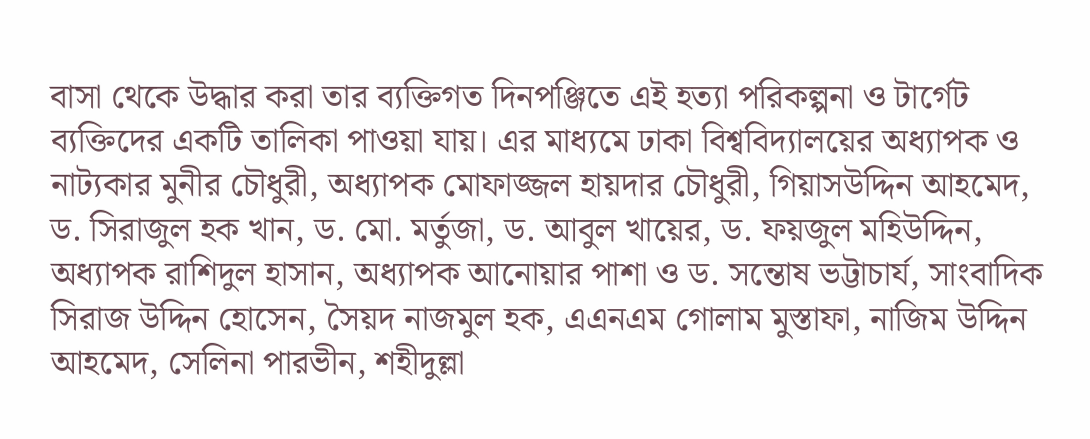বাসা থেকে উদ্ধার করা তার ব্যক্তিগত দিনপঞ্জিতে এই হত্যা পরিকল্পনা ও টার্গেট ব্যক্তিদের একটি তালিকা পাওয়া যায়। এর মাধ্যমে ঢাকা বিশ্ববিদ্যালয়ের অধ্যাপক ও নাট্যকার মুনীর চৌধুরী, অধ্যাপক মোফাজ্জল হায়দার চৌধুরী, গিয়াসউদ্দিন আহমেদ, ড. সিরাজুল হক খান, ড. মো. মর্তুজা, ড. আবুল খায়ের, ড. ফয়জুল মহিউদ্দিন, অধ্যাপক রাশিদুল হাসান, অধ্যাপক আনোয়ার পাশা ও ড. সন্তোষ ভট্টাচার্য, সাংবাদিক সিরাজ উদ্দিন হোসেন, সৈয়দ নাজমুল হক, এএনএম গোলাম মুস্তাফা, নাজিম উদ্দিন আহমেদ, সেলিনা পারভীন, শহীদুল্লা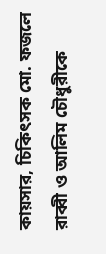কায়সার, চিকিৎসক মো. ফজলে রাব্বী ও আলিম চৌধুরীকে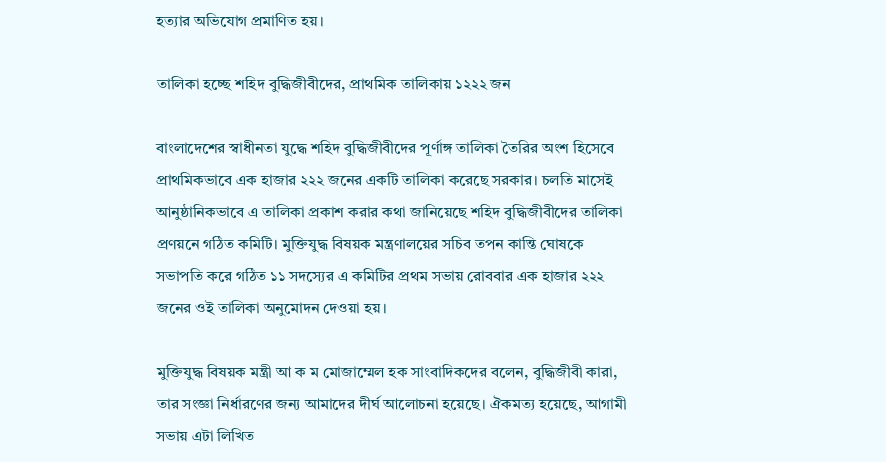হত্যার অভিযোগ প্রমাণিত হয়।

তালিকা হচ্ছে শহিদ বুদ্ধিজীবীদের, প্রাথমিক তালিকায় ১২২২ জন

বাংলাদেশের স্বাধীনতা যুদ্ধে শহিদ বুদ্ধিজীবীদের পূর্ণাঙ্গ তালিকা তৈরির অংশ হিসেবে প্রাথমিকভাবে এক হাজার ২২২ জনের একটি তালিকা করেছে সরকার। চলতি মাসেই আনুষ্ঠানিকভাবে এ তালিকা প্রকাশ করার কথা জানিয়েছে শহিদ বুদ্ধিজীবীদের তালিকা প্রণয়নে গঠিত কমিটি। মুক্তিযুদ্ধ বিষয়ক মন্ত্রণালয়ের সচিব তপন কান্তি ঘোষকে সভাপতি করে গঠিত ১১ সদস্যের এ কমিটির প্রথম সভায় রোববার এক হাজার ২২২ জনের ওই তালিকা অনুমোদন দেওয়া হয়।

মুক্তিযুদ্ধ বিষয়ক মন্ত্রী আ ক ম মোজাম্মেল হক সাংবাদিকদের বলেন, বুদ্ধিজীবী কারা, তার সংজ্ঞা নির্ধারণের জন্য আমাদের দীর্ঘ আলোচনা হয়েছে। ঐকমত্য হয়েছে, আগামী সভায় এটা লিখিত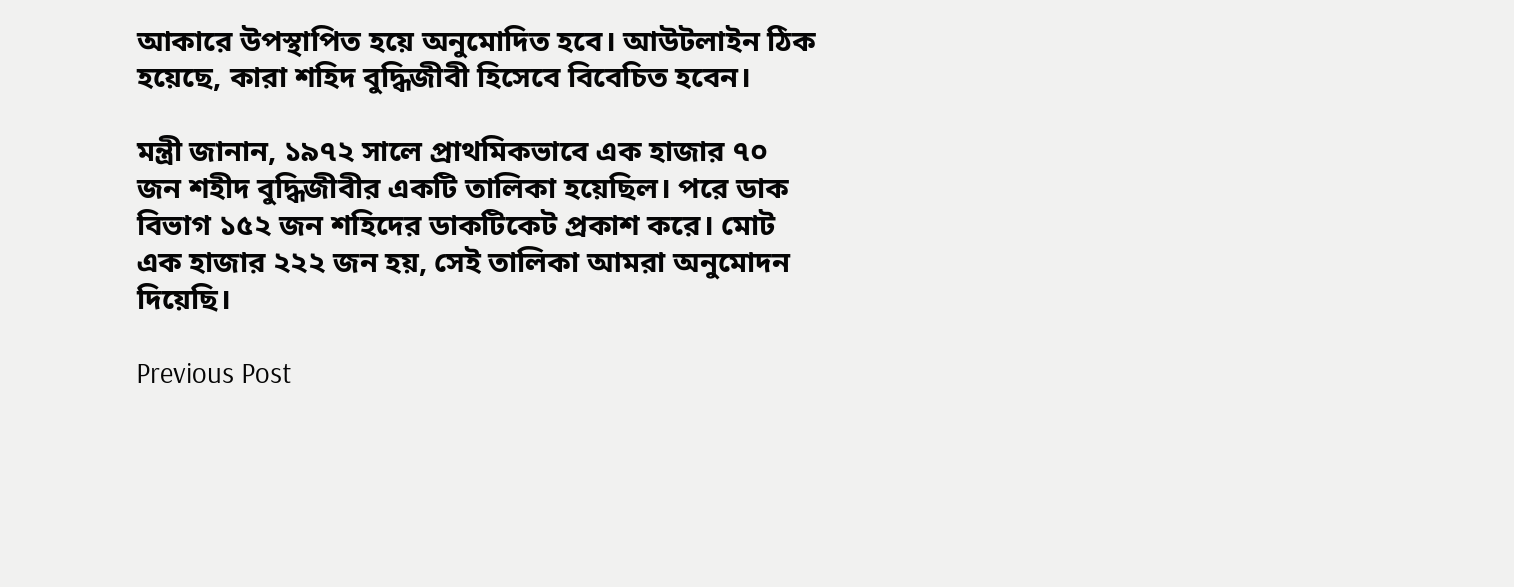আকারে উপস্থাপিত হয়ে অনুমোদিত হবে। আউটলাইন ঠিক হয়েছে, কারা শহিদ বুদ্ধিজীবী হিসেবে বিবেচিত হবেন।

মন্ত্রী জানান, ১৯৭২ সালে প্রাথমিকভাবে এক হাজার ৭০ জন শহীদ বুদ্ধিজীবীর একটি তালিকা হয়েছিল। পরে ডাক বিভাগ ১৫২ জন শহিদের ডাকটিকেট প্রকাশ করে। মোট এক হাজার ২২২ জন হয়, সেই তালিকা আমরা অনুমোদন দিয়েছি।

Previous Post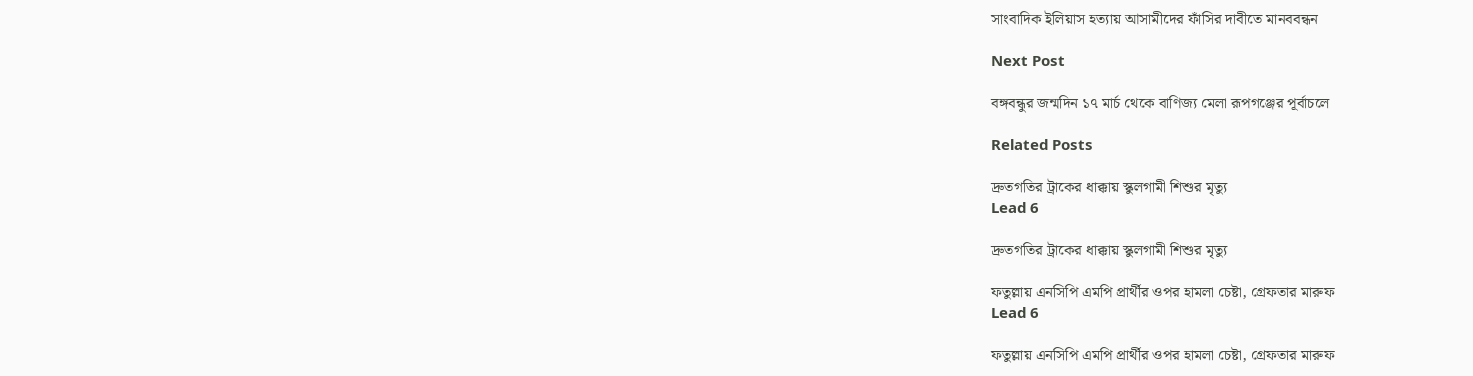সাংবাদিক ইলিয়াস হত্যায় আসামীদের ফাঁসির দাবীতে মানববন্ধন

Next Post

বঙ্গবন্ধুর জন্মদিন ১৭ মার্চ থেকে বাণিজ্য মেলা রূপগঞ্জের পূর্বাচলে

Related Posts

দ্রুতগতির ট্রাকের ধাক্কায় স্কুলগামী শিশুর মৃত্যু
Lead 6

দ্রুতগতির ট্রাকের ধাক্কায় স্কুলগামী শিশুর মৃত্যু

ফতুল্লায় এনসিপি এমপি প্রার্থীর ওপর হামলা চেষ্টা, গ্রেফতার মারুফ
Lead 6

ফতুল্লায় এনসিপি এমপি প্রার্থীর ওপর হামলা চেষ্টা, গ্রেফতার মারুফ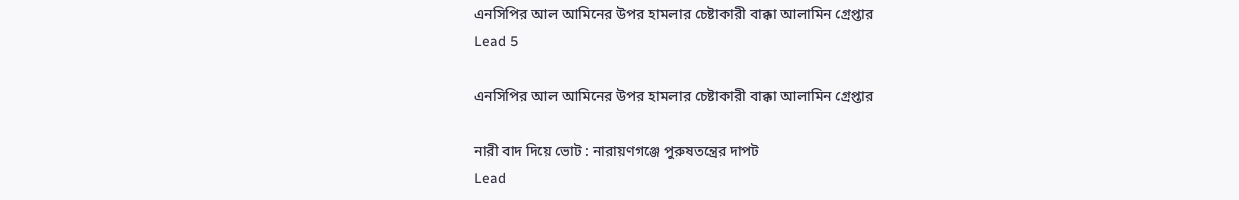এনসিপির আল আমিনের উপর হামলার চেষ্টাকারী বাক্কা আলামিন গ্রেপ্তার
Lead 5

এনসিপির আল আমিনের উপর হামলার চেষ্টাকারী বাক্কা আলামিন গ্রেপ্তার

নারী বাদ দিয়ে ভোট : নারায়ণগঞ্জে পুরুষতন্ত্রের দাপট
Lead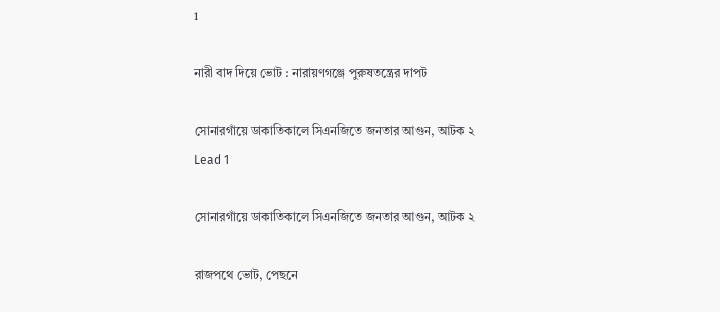1

নারী বাদ দিয়ে ভোট : নারায়ণগঞ্জে পুরুষতন্ত্রের দাপট

সোনারগাঁয়ে ডাকাতিকালে সিএনজিতে জনতার আগুন, আটক ২
Lead 1

সোনারগাঁয়ে ডাকাতিকালে সিএনজিতে জনতার আগুন, আটক ২

রাজপথে ভোট, পেছনে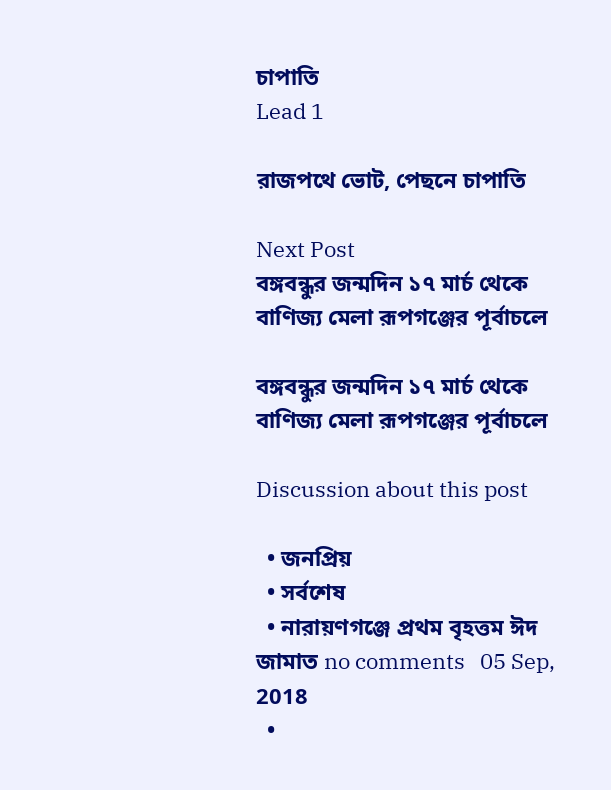চাপাতি
Lead 1

রাজপথে ভোট, পেছনে চাপাতি

Next Post
বঙ্গবন্ধুর জন্মদিন ১৭ মার্চ থেকে বাণিজ্য মেলা রূপগঞ্জের পূর্বাচলে

বঙ্গবন্ধুর জন্মদিন ১৭ মার্চ থেকে বাণিজ্য মেলা রূপগঞ্জের পূর্বাচলে

Discussion about this post

  • জনপ্রিয়
  • সর্বশেষ
  • নারায়ণগঞ্জে প্রথম বৃহত্তম ঈদ জামাত no comments   05 Sep, 2018
  •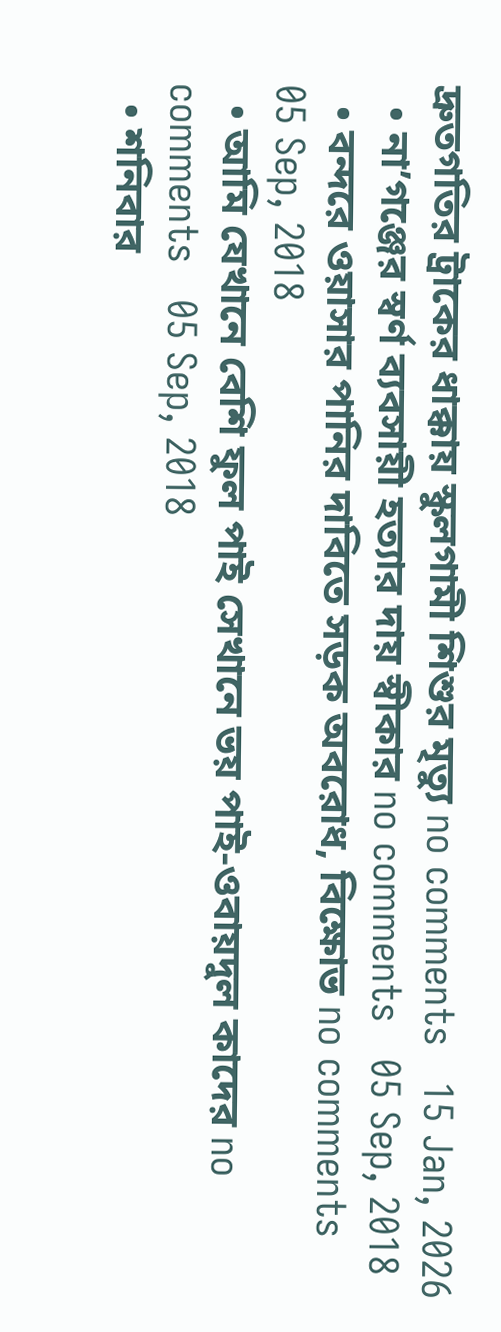দ্রুতগতির ট্রাকের ধাক্কায় স্কুলগামী শিশুর মৃত্যু no comments   15 Jan, 2026
  • না’গঞ্জের স্বর্ণ ব্যবসায়ী হত্যার দায় স্বীকার no comments   05 Sep, 2018
  • বন্দরে ওয়াসার পানির দাবিতে সড়ক অবরোধ, বিক্ষোভ no comments   05 Sep, 2018
  • আমি যেখানে বেশি ফুল পাই সেখানে ভয় পাই-ওবায়দুল কাদের no comments   05 Sep, 2018
  • শনিবার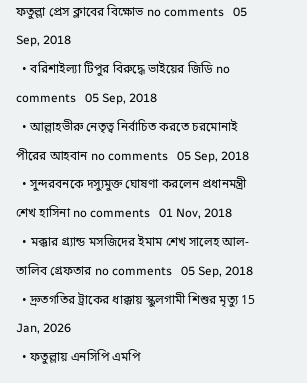ফতুল্লা প্রেস ক্লাবের বিক্ষোভ no comments   05 Sep, 2018
  • বরিশাইল্যা টিপুর বিরুদ্ধে ভাইয়ের জিডি no comments   05 Sep, 2018
  • আল্লাহভীরু নেতৃত্ব নির্বাচিত করতে চরমোনাই পীরের আহবান no comments   05 Sep, 2018
  • সুন্দরবনকে দস্যুমুক্ত ঘোষণা করলেন প্রধানমন্ত্রী শেখ হাসিনা no comments   01 Nov, 2018
  • মক্কার গ্র্যান্ড মসজিদের ইমাম শেখ সালেহ আল-তালিব গ্রেফতার no comments   05 Sep, 2018
  • দ্রুতগতির ট্রাকের ধাক্কায় স্কুলগামী শিশুর মৃত্যু 15 Jan, 2026
  • ফতুল্লায় এনসিপি এমপি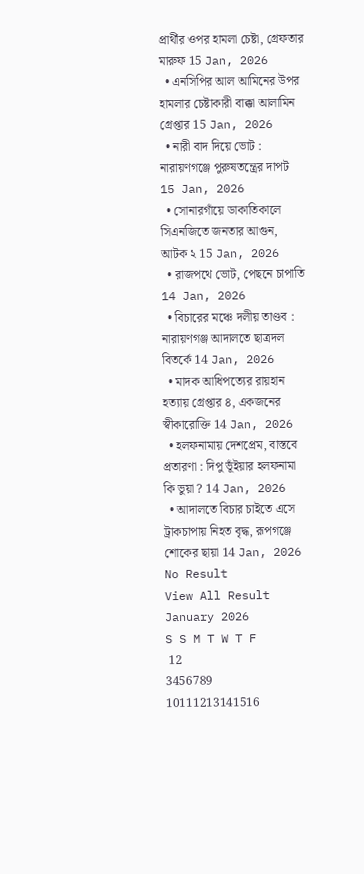প্রার্থীর ওপর হামলা চেষ্টা, গ্রেফতার মারুফ 15 Jan, 2026
  • এনসিপির আল আমিনের উপর হামলার চেষ্টাকারী বাক্কা আলামিন গ্রেপ্তার 15 Jan, 2026
  • নারী বাদ দিয়ে ভোট : নারায়ণগঞ্জে পুরুষতন্ত্রের দাপট 15 Jan, 2026
  • সোনারগাঁয়ে ডাকাতিকালে সিএনজিতে জনতার আগুন, আটক ২ 15 Jan, 2026
  • রাজপথে ভোট, পেছনে চাপাতি 14 Jan, 2026
  • বিচারের মঞ্চে দলীয় তাণ্ডব : নারায়ণগঞ্জ আদালতে ছাত্রদল বিতর্কে 14 Jan, 2026
  • মাদক আধিপত্যের রায়হান হত্যায় গ্রেপ্তার ৪, একজনের স্বীকারোক্তি 14 Jan, 2026
  • হলফনামায় দেশপ্রেম, বাস্তবে প্রতারণা : দিপু ভূঁইয়ার হলফনামা কি ভুয়া ? 14 Jan, 2026
  • আদালতে বিচার চাইতে এসে ট্রাকচাপায় নিহত বৃদ্ধ, রূপগঞ্জে শোকের ছায়া 14 Jan, 2026
No Result
View All Result
January 2026
S S M T W T F
 12
3456789
10111213141516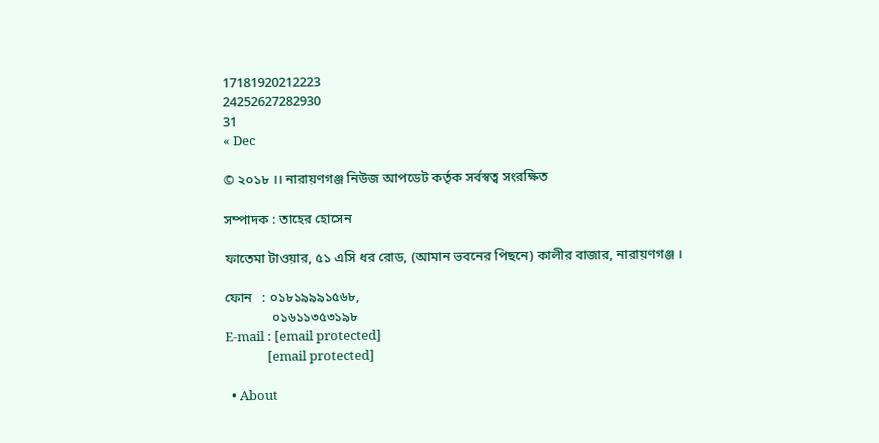17181920212223
24252627282930
31
« Dec

© ২০১৮ ।। নারায়ণগঞ্জ নিউজ আপডেট কর্তৃক সর্বস্বত্ব সংরক্ষিত

সম্পাদক : তাহের হোসেন

ফাতেমা টাওয়ার, ৫১ এসি ধর রোড, (আমান ভবনের পিছনে) কালীর বাজার, নারায়ণগঞ্জ ।

ফোন   : ০১৮১৯৯৯১৫৬৮,
              ০১৬১১৩৫৩১৯৮
E-mail : [email protected]
              [email protected]

  • About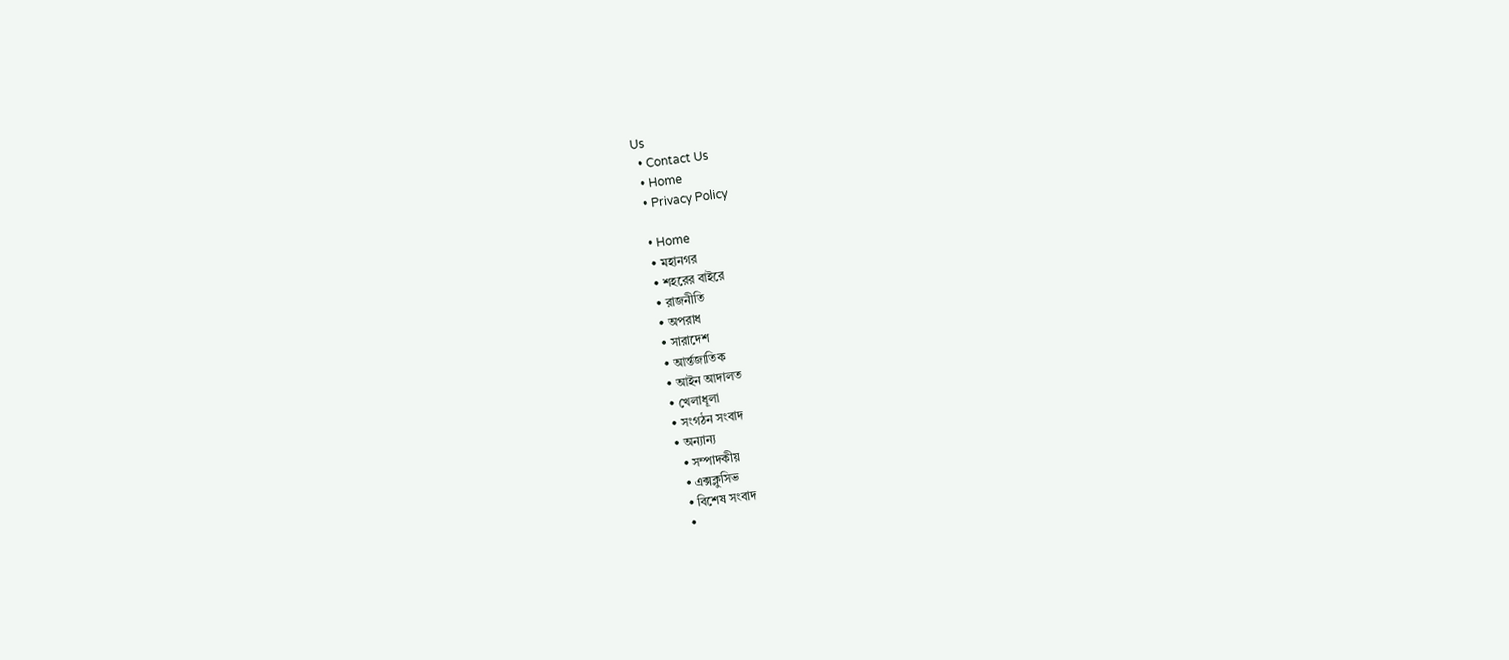Us
  • Contact Us
  • Home
  • Privacy Policy

  • Home
  • মহানগর
  • শহরের বাইরে
  • রাজনীতি
  • অপরাধ
  • সারাদেশ
  • আর্ন্তজাতিক
  • আইন আদালত
  • খেলাধূলা
  • সংগঠন সংবাদ
  • অন্যান্য
    • সম্পাদকীয়
    • এক্সক্লুসিভ
    • বিশেষ সংবাদ
    •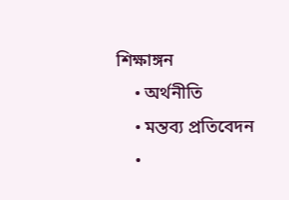শিক্ষাঙ্গন
    • অর্থনীতি
    • মন্তব্য প্রতিবেদন
    •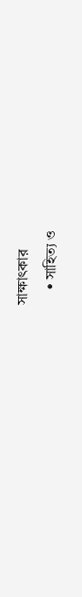সাক্ষাৎকার
    • সাহিত্য ও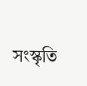সংস্কৃতি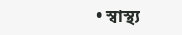• স্বাস্থ্য